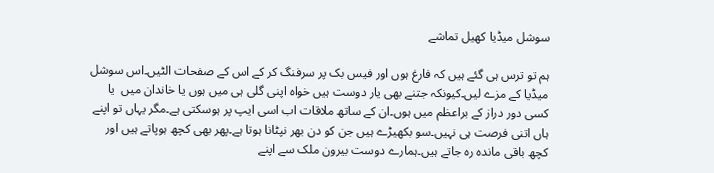سوشل میڈیا کھیل تماشے

ہم تو ترس ہی گئے ہیں کہ فارغ ہوں اور فیس بک پر سرفنگ کر کے اس کے صفحات الٹیں۔اس سوشل میڈیا کے مزے لیں۔کیونکہ جتنے بھی یار دوست ہیں خواہ اپنی گلی ہی میں ہوں یا خاندان میں  یا کسی دور دراز کے براعظم میں ہوں۔ان کے ساتھ ملاقات اب اسی ایپ پر ہوسکتی ہے۔مگر یہاں تو اپنے ہاں اتنی فرصت ہی نہیں۔سو بکھیڑے ہیں جن کو دن بھر نپٹانا ہوتا ہے۔پھر بھی کچھ ہوپاتے ہیں اور کچھ باقی ماندہ رہ جاتے ہیں۔ہمارے دوست بیرون ملک سے اپنے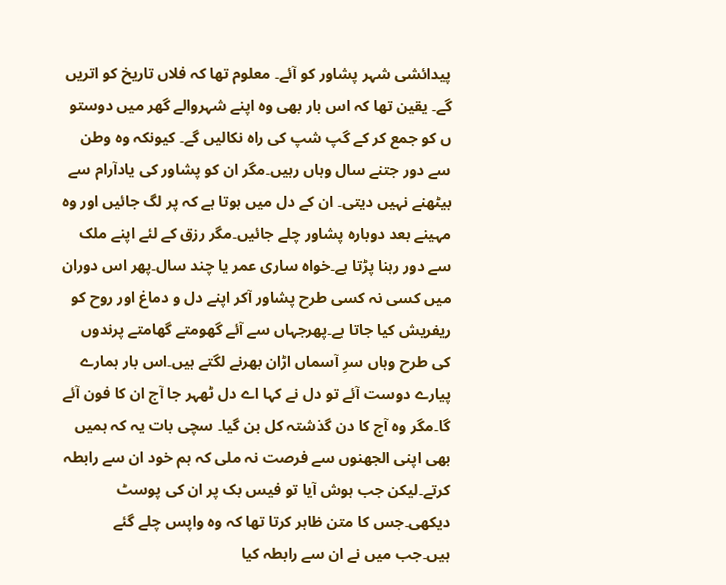پیدائشی شہر پشاور کو آئے۔ معلوم تھا کہ فلاں تاریخ کو اتریں گے۔ یقین تھا کہ اس بار بھی وہ اپنے شہروالے گھر میں دوستو ں کو جمع کر کے گپ شپ کی راہ نکالیں گے۔ کیونکہ وہ وطن سے دور جتنے سال وہاں رہیں۔مگر ان کو پشاور کی یادآرام سے بیٹھنے نہیں دیتی۔ ان کے دل میں ہوتا ہے کہ پر لگ جائیں اور وہ مہینے بعد دوبارہ پشاور چلے جائیں۔مگر رزق کے لئے اپنے ملک سے دور رہنا پڑتا ہے۔خواہ ساری عمر یا چند سال۔پھر اس دوران میں کسی نہ کسی طرح پشاور آکر اپنے دل و دماغ اور روح کو ریفریش کیا جاتا ہے۔پھرجہاں سے آئے گھومتے گھامتے پرندوں کی طرح وہاں سرِ آسماں اڑان بھرنے لگتے ہیں۔اس بار ہمارے پیارے دوست آئے تو دل نے کہا اے دل ٹھہر جا آج ان کا فون آئے گا۔مگر وہ آج کا دن گذشتہ کل بن گیا۔ سچی بات یہ کہ ہمیں بھی اپنی الجھنوں سے فرصت نہ ملی کہ ہم خود ان سے رابطہ کرتے۔لیکن جب ہوش آیا تو فیس بک پر ان کی پوسٹ دیکھی۔جس کا متن ظاہر کرتا تھا کہ وہ واپس چلے گئے ہیں۔جب میں نے ان سے رابطہ کیا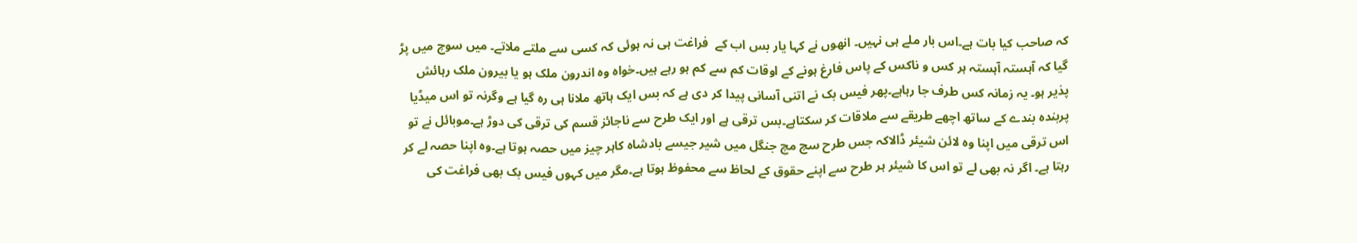کہ صاحب کیا بات ہے۔اس بار ملے ہی نہیں۔ انھوں نے کہا یار بس اب کے  فراغت ہی نہ ہوئی کہ کسی سے ملتے ملاتے۔ میں سوچ میں پڑ گیا کہ آہستہ آہستہ ہر کس و ناکس کے پاس فارغ ہونے کے اوقات کم سے کم ہو رہے ہیں۔خواہ وہ اندرون ملک ہو یا بیرون ملک رہائش پذیر ہو۔ یہ زمانہ کس طرف جا رہاہے۔پھر فیس بک نے اتنی آسانی پیدا کر دی ہے کہ بس ایک ہاتھ ملانا ہی رہ گیا ہے وگرنہ تو اس میڈیا پربندہ بندے کے ساتھ اچھے طریقے سے ملاقات کر سکتاہے۔بس ترقی ہے اور ایک طرح سے ناجائز قسم کی ترقی کی دوڑ ہے۔موبائل نے تو اس ترقی میں اپنا وہ لائن شیئر ڈالاکہ جس طرح سچ مچ جنگل میں شیر جیسے بادشاہ کاہر چیز میں حصہ ہوتا ہے۔وہ اپنا حصہ لے کر رہتا ہے۔ اگر نہ بھی لے تو اس کا شیئر ہر طرح سے اپنے حقوق کے لحاظ سے محفوظ ہوتا ہے۔مگر میں کہوں فیس بک بھی فراغت کی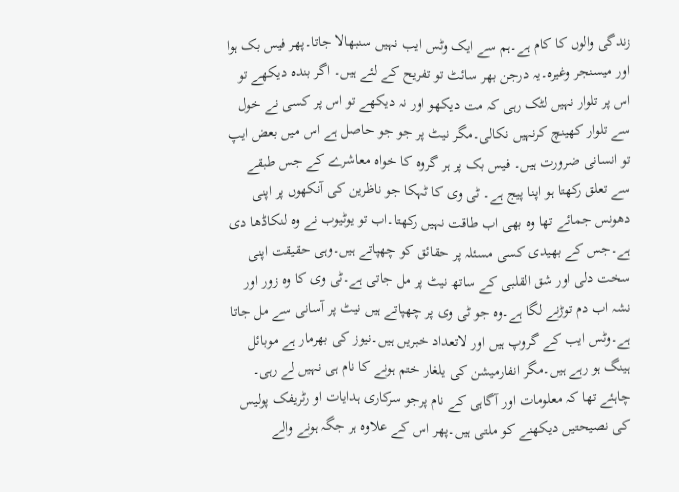زندگی والوں کا کام ہے۔ہم سے ایک وٹس ایب نہیں سنبھالا جاتا۔پھر فیس بک ہوا اور میسنجر وغیرہ۔یہ درجن بھر سائٹ تو تفریح کے لئے ہیں۔ اگر بندہ دیکھے تو اس پر تلوار نہیں لٹک رہی کہ مت دیکھو اور نہ دیکھے تو اس پر کسی نے خول سے تلوار کھینچ کرنہیں نکالی۔مگر نیٹ پر جو جو حاصل ہے اس میں بعض ایپ تو انسانی ضرورت ہیں۔ فیس بک پر ہر گروہ کا خواہ معاشرے کے جس طبقے سے تعلق رکھتا ہو اپنا پیج ہے۔ ٹی وی کا ٹہکا جو ناظرین کی آنکھوں پر اپنی دھونس جمائے تھا وہ بھی اب طاقت نہیں رکھتا۔اب تو یوٹیوب نے وہ لنکاڈھا دی ہے۔جس کے بھیدی کسی مسئلہ پر حقائق کو چھپاتے ہیں۔وہی حقیقت اپنی سخت دلی اور شق القلبی کے ساتھ نیٹ پر مل جاتی ہے۔ٹی وی کا وہ زور اور نشہ اب دم توڑنے لگا ہے۔وہ جو ٹی وی پر چھپاتے ہیں نیٹ پر آسانی سے مل جاتا ہے۔وٹس ایب کے گروپ ہیں اور لاتعداد خبریں ہیں۔نیوز کی بھرمار ہے موبائل ہینگ ہو رہے ہیں۔مگر انفارمیشن کی یلغار ختم ہونے کا نام ہی نہیں لے رہی۔ چاہئے تھا کہ معلومات اور آگاہی کے نام پرجو سرکاری ہدایات او رٹریفک پولیس کی نصیحتیں دیکھنے کو ملتی ہیں۔پھر اس کے علاوہ ہر جگہ ہونے والے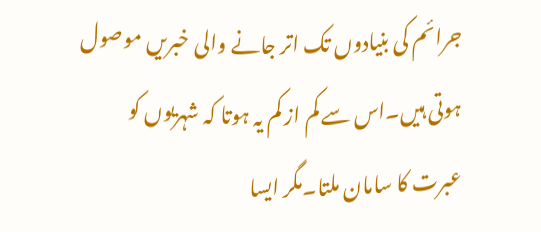جرائم کی بنیادوں تک اتر جانے والی خبریں موصول ہوتی ہیں۔اس سے کم از کم یہ ہوتا کہ شہریوں کو عبرت کا سامان ملتا۔مگر ایسا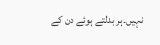نہیں۔ہر بدلتے ہوئے دن کے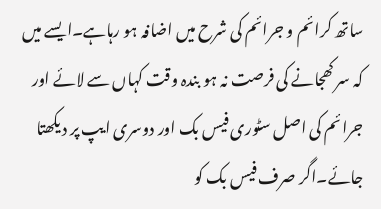ساتھ کرائم و جرائم کی شرح میں اضافہ ہو رہاہے۔ایسے میں کہ سر کھجانے کی فرصت نہ ہو بندہ وقت کہاں سے لائے اور جرائم کی اصل سٹوری فیس بک اور دوسری ایپ پر دیکھتا جائے۔اگر صرف فیس بک کو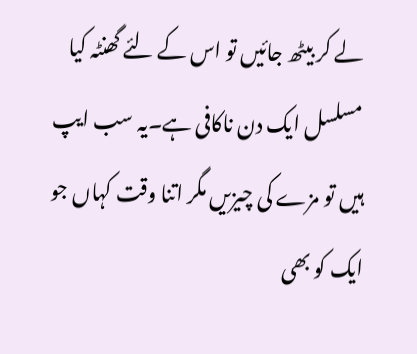لے کر بیٹھ جائیں تو اس کے لئے گھنٹہ کیا مسلسل ایک دن ناکافی ہے۔یہ سب ایپ ہیں تو مزے کی چیزیں مگر اتنا وقت کہاں جو ایک کو بھی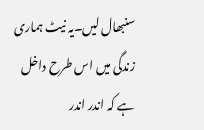سنبھال لیں۔یہ نیٹ ہماری زندگی میں اس طرح داخل ہے کہ اندر اندر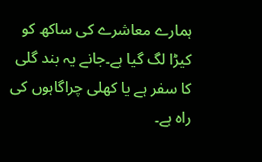ہمارے معاشرے کی ساکھ کو کیڑا لگ گیا ہے۔جانے یہ بند گلی کا سفر ہے یا کھلی چراگاہوں کی راہ ہے۔